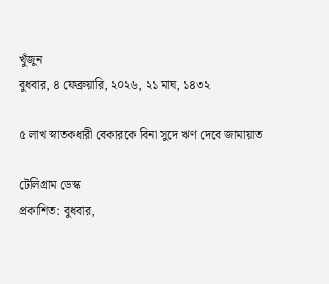খুঁজুন
বুধবার, ৪ ফেব্রুয়ারি, ২০২৬, ২১ মাঘ, ১৪৩২

৫ লাখ স্নাতকধারী বেকারকে বিনা সুদে ঋণ দেবে জামায়াত

টেলিগ্রাম ডেস্ক
প্রকাশিত: বুধবার,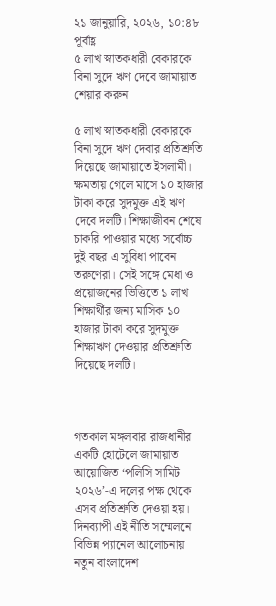২১ জানুয়ারি, ২০২৬, ১০:৪৮ পূর্বাহ্ণ
৫ লাখ স্নাতকধারী বেকারকে বিনা সুদে ঋণ দেবে জামায়াত
শেয়ার করুন

৫ লাখ স্নাতকধারী বেকারকে বিনা সুদে ঋণ দেবার প্রতিশ্রুতি দিয়েছে জামায়াতে ইসলামী। ক্ষমতায় গেলে মাসে ১০ হাজার টাকা করে সুদমুক্ত এই ঋণ দেবে দলটি। শিক্ষাজীবন শেষে চাকরি পাওয়ার মধ্যে সর্বোচ্চ দুই বছর এ সুবিধা পাবেন তরুণেরা। সেই সঙ্গে মেধা ও প্রয়োজনের ভিত্তিতে ১ লাখ শিক্ষার্থীর জন্য মাসিক ১০ হাজার টাকা করে সুদমুক্ত শিক্ষাঋণ দেওয়ার প্রতিশ্রুতি দিয়েছে দলটি।



গতকাল মঙ্গলবার রাজধানীর একটি হোটেলে জামায়াত আয়োজিত ‘পলিসি সামিট ২০২৬’-এ দলের পক্ষ থেকে এসব প্রতিশ্রুতি দেওয়া হয়। দিনব্যাপী এই নীতি সম্মেলনে বিভিন্ন প্যানেল আলোচনায় নতুন বাংলাদেশ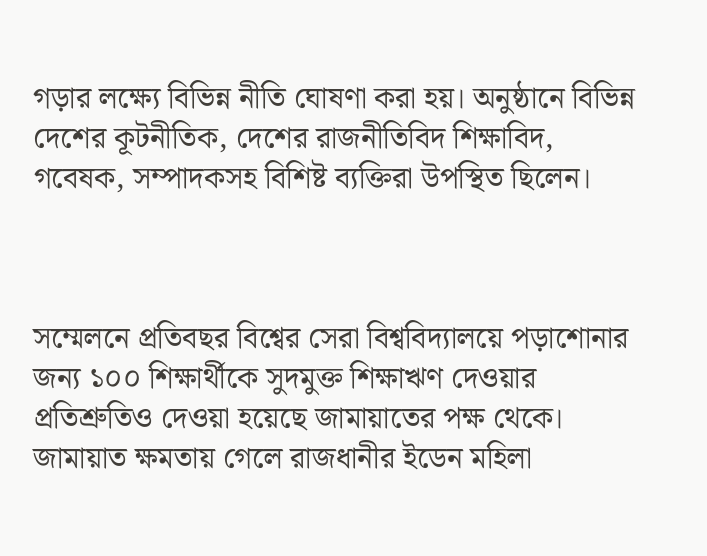গড়ার লক্ষ্যে বিভিন্ন নীতি ঘোষণা করা হয়। অনুষ্ঠানে বিভিন্ন দেশের কূটনীতিক, দেশের রাজনীতিবিদ শিক্ষাবিদ, গবেষক, সম্পাদকসহ বিশিষ্ট ব্যক্তিরা উপস্থিত ছিলেন।



সম্মেলনে প্রতিবছর বিশ্বের সেরা বিশ্ববিদ্যালয়ে পড়াশোনার জন্য ১০০ শিক্ষার্থীকে সুদমুক্ত শিক্ষাঋণ দেওয়ার প্রতিশ্রুতিও দেওয়া হয়েছে জামায়াতের পক্ষ থেকে। জামায়াত ক্ষমতায় গেলে রাজধানীর ইডেন মহিলা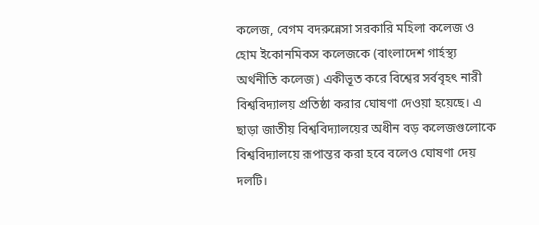কলেজ, বেগম বদরুন্নেসা সরকারি মহিলা কলেজ ও হোম ইকোনমিকস কলেজকে (বাংলাদেশ গার্হস্থ্য অর্থনীতি কলেজ) একীভূত করে বিশ্বের সর্ববৃহৎ নারী বিশ্ববিদ্যালয় প্রতিষ্ঠা করার ঘোষণা দেওয়া হয়েছে। এ ছাড়া জাতীয় বিশ্ববিদ্যালয়ের অধীন বড় কলেজগুলোকে বিশ্ববিদ্যালয়ে রূপান্তর করা হবে বলেও ঘোষণা দেয় দলটি।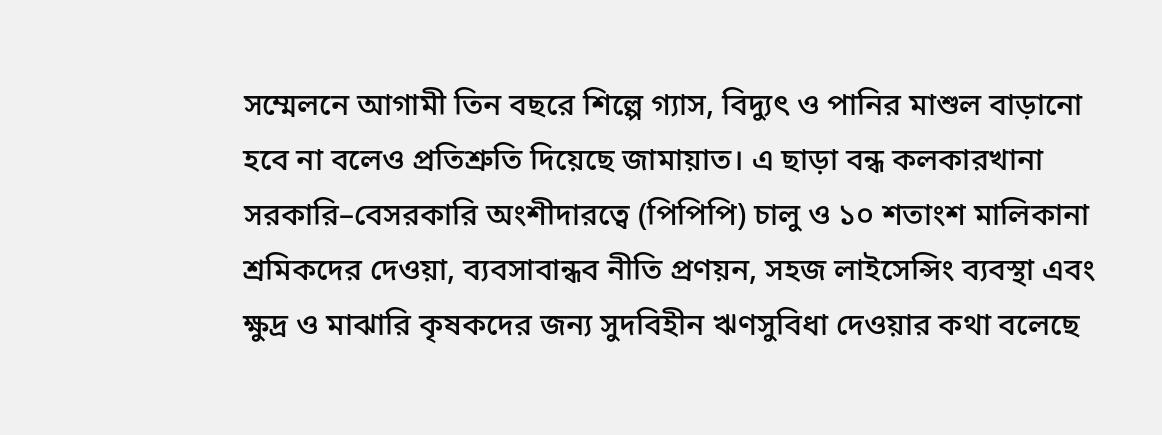সম্মেলনে আগামী তিন বছরে শিল্পে গ্যাস, বিদ্যুৎ ও পানির মাশুল বাড়ানো হবে না বলেও প্রতিশ্রুতি দিয়েছে জামায়াত। এ ছাড়া বন্ধ কলকারখানা সরকারি–বেসরকারি অংশীদারত্বে (পিপিপি) চালু ও ১০ শতাংশ মালিকানা শ্রমিকদের দেওয়া, ব্যবসাবান্ধব নীতি প্রণয়ন, সহজ লাইসেন্সিং ব্যবস্থা এবং ক্ষুদ্র ও মাঝারি কৃষকদের জন্য সুদবিহীন ঋণসুবিধা দেওয়ার কথা বলেছে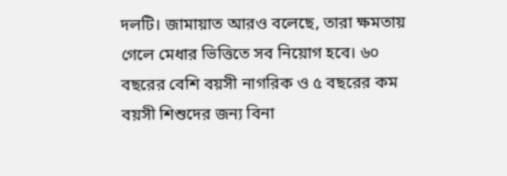দলটি। জামায়াত আরও বলেছে, তারা ক্ষমতায় গেলে মেধার ভিত্তিতে সব নিয়োগ হবে। ৬০ বছরের বেশি বয়সী নাগরিক ও ৫ বছরের কম বয়সী শিশুদের জন্য বিনা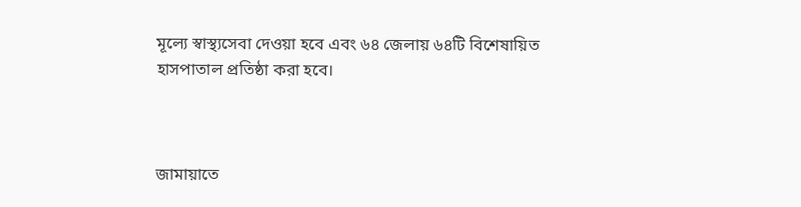মূল্যে স্বাস্থ্যসেবা দেওয়া হবে এবং ৬৪ জেলায় ৬৪টি বিশেষায়িত হাসপাতাল প্রতিষ্ঠা করা হবে।



জামায়াতে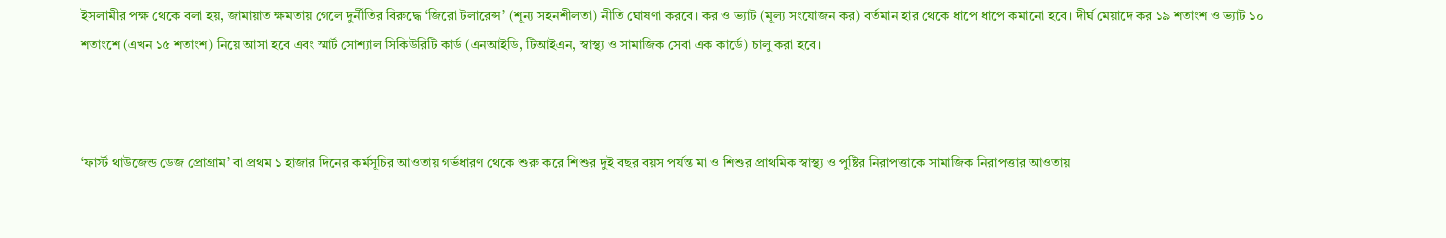ইসলামীর পক্ষ থেকে বলা হয়, জামায়াত ক্ষমতায় গেলে দুর্নীতির বিরুদ্ধে ‘জিরো টলারেন্স’ (শূন্য সহনশীলতা) নীতি ঘোষণা করবে। কর ও ভ্যাট (মূল্য সংযোজন কর) বর্তমান হার থেকে ধাপে ধাপে কমানো হবে। দীর্ঘ মেয়াদে কর ১৯ শতাংশ ও ভ্যাট ১০ শতাংশে (এখন ১৫ শতাংশ) নিয়ে আসা হবে এবং স্মার্ট সোশ্যাল সিকিউরিটি কার্ড (এনআইডি, টিআইএন, স্বাস্থ্য ও সামাজিক সেবা এক কার্ডে) চালু করা হবে।



‘ফার্স্ট থাউজেন্ড ডেজ প্রোগ্রাম’ বা প্রথম ১ হাজার দিনের কর্মসূচির আওতায় গর্ভধারণ থেকে শুরু করে শিশুর দুই বছর বয়স পর্যন্ত মা ও শিশুর প্রাথমিক স্বাস্থ্য ও পুষ্টির নিরাপত্তাকে সামাজিক নিরাপত্তার আওতায়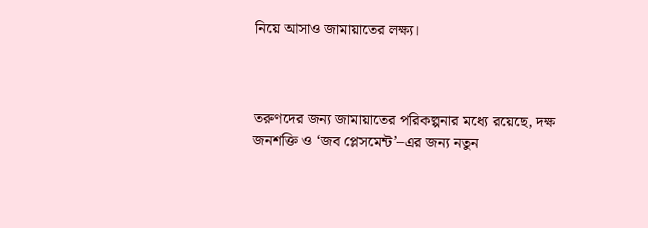নিয়ে আসাও জামায়াতের লক্ষ্য।



তরুণদের জন্য জামায়াতের পরিকল্পনার মধ্যে রয়েছে, দক্ষ জনশক্তি ও ‘জব প্লেসমেন্ট’–এর জন্য নতুন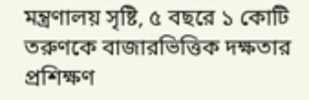মন্ত্রণালয় সৃষ্টি, ৫ বছরে ১ কোটি তরুণকে বাজারভিত্তিক দক্ষতার প্রশিক্ষণ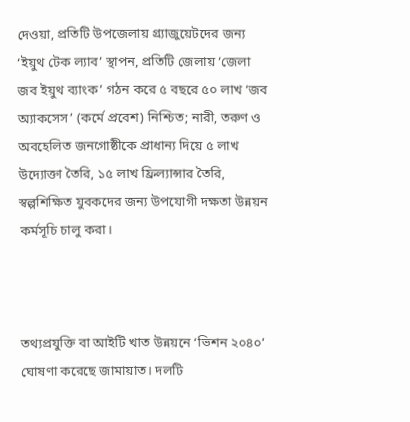দেওয়া, প্রতিটি উপজেলায় গ্র্যাজুয়েটদের জন্য ‘ইয়ুথ টেক ল্যাব’ স্থাপন, প্রতিটি জেলায় ‘জেলা জব ইয়ুথ ব্যাংক’ গঠন করে ৫ বছরে ৫০ লাখ ‘জব অ্যাকসেস’ (কর্মে প্রবেশ) নিশ্চিত; নারী, তরুণ ও অবহেলিত জনগোষ্ঠীকে প্রাধান্য দিয়ে ৫ লাখ উদ্যোক্তা তৈরি, ১৫ লাখ ফ্রিল্যান্সার তৈরি, স্বল্পশিক্ষিত যুবকদের জন্য উপযোগী দক্ষতা উন্নয়ন কর্মসূচি চালু করা।



তথ্যপ্রযুক্তি বা আইটি খাত উন্নয়নে ‘ভিশন ২০৪০’ ঘোষণা করেছে জামায়াত। দলটি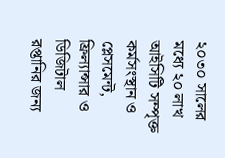২০৩০ সালের মধ্যে ২০ লাখ আইসিটি সম্পৃক্ত কর্মসংস্থান ও প্লেসমেন্ট, ফ্রিল্যান্সার ও ডিজিটাল রপ্তানির জন্য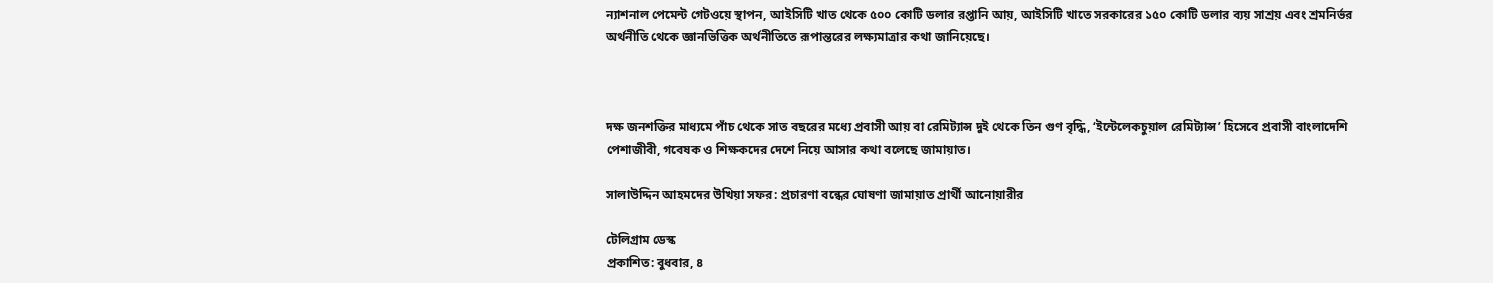ন্যাশনাল পেমেন্ট গেটওয়ে স্থাপন, আইসিটি খাত থেকে ৫০০ কোটি ডলার রপ্তানি আয়, আইসিটি খাতে সরকারের ১৫০ কোটি ডলার ব্যয় সাশ্রয় এবং শ্রমনির্ভর অর্থনীতি থেকে জ্ঞানভিত্তিক অর্থনীতিতে রূপান্তরের লক্ষ্যমাত্রার কথা জানিয়েছে।



দক্ষ জনশক্তির মাধ্যমে পাঁচ থেকে সাত বছরের মধ্যে প্রবাসী আয় বা রেমিট্যান্স দুই থেকে তিন গুণ বৃদ্ধি, ‘ইন্টেলেকচুয়াল রেমিট্যান্স’ হিসেবে প্রবাসী বাংলাদেশি পেশাজীবী, গবেষক ও শিক্ষকদের দেশে নিয়ে আসার কথা বলেছে জামায়াত।

সালাউদ্দিন আহমদের উখিয়া সফর: প্রচারণা বন্ধের ঘোষণা জামায়াত প্রার্থী আনোয়ারীর

টেলিগ্রাম ডেস্ক
প্রকাশিত: বুধবার, ৪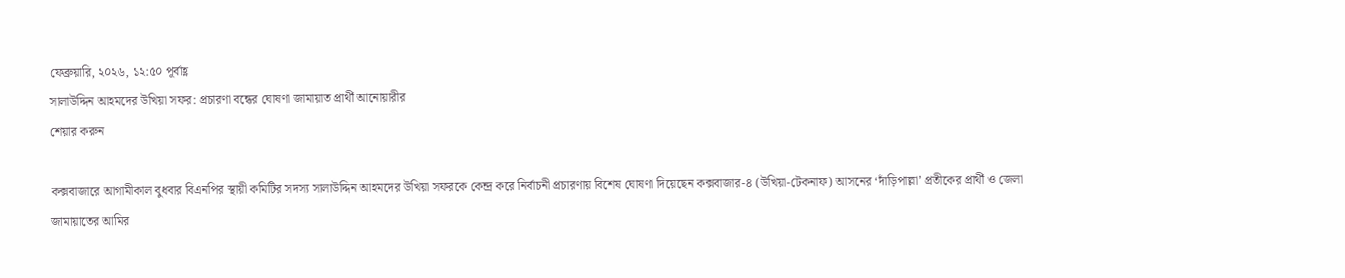ফেব্রুয়ারি, ২০২৬, ১২:৫০ পূর্বাহ্ণ
সালাউদ্দিন আহমদের উখিয়া সফর: প্রচারণা বন্ধের ঘোষণা জামায়াত প্রার্থী আনোয়ারীর
শেয়ার করুন

কক্সবাজারে আগামীকাল বুধবার বিএনপির স্থায়ী কমিটির সদস্য সালাউদ্দিন আহমদের উখিয়া সফরকে কেন্দ্র করে নির্বাচনী প্রচারণায় বিশেষ ঘোষণা দিয়েছেন কক্সবাজার-৪ (উখিয়া-টেকনাফ) আসনের ‘দাঁড়িপাল্লা’ প্রতীকের প্রার্থী ও জেলা জামায়াতের আমির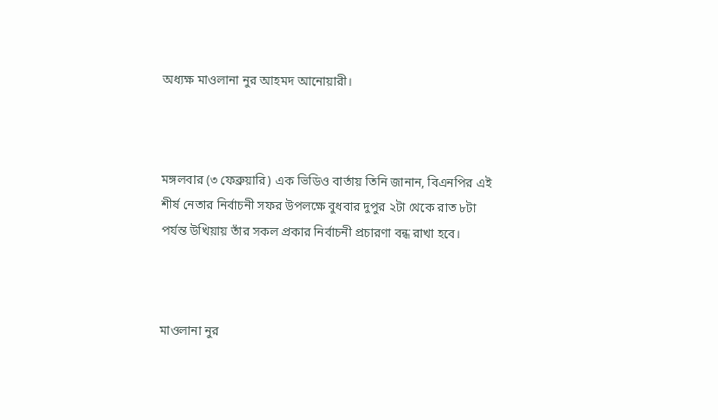অধ্যক্ষ মাওলানা নুর আহমদ আনোয়ারী।



মঙ্গলবার (৩ ফেব্রুয়ারি) এক ভিডিও বার্তায় তিনি জানান, বিএনপির এই শীর্ষ নেতার নির্বাচনী সফর উপলক্ষে বুধবার দুপুর ২টা থেকে রাত ৮টা পর্যন্ত উখিয়ায় তাঁর সকল প্রকার নির্বাচনী প্রচারণা বন্ধ রাখা হবে।



মাওলানা নুর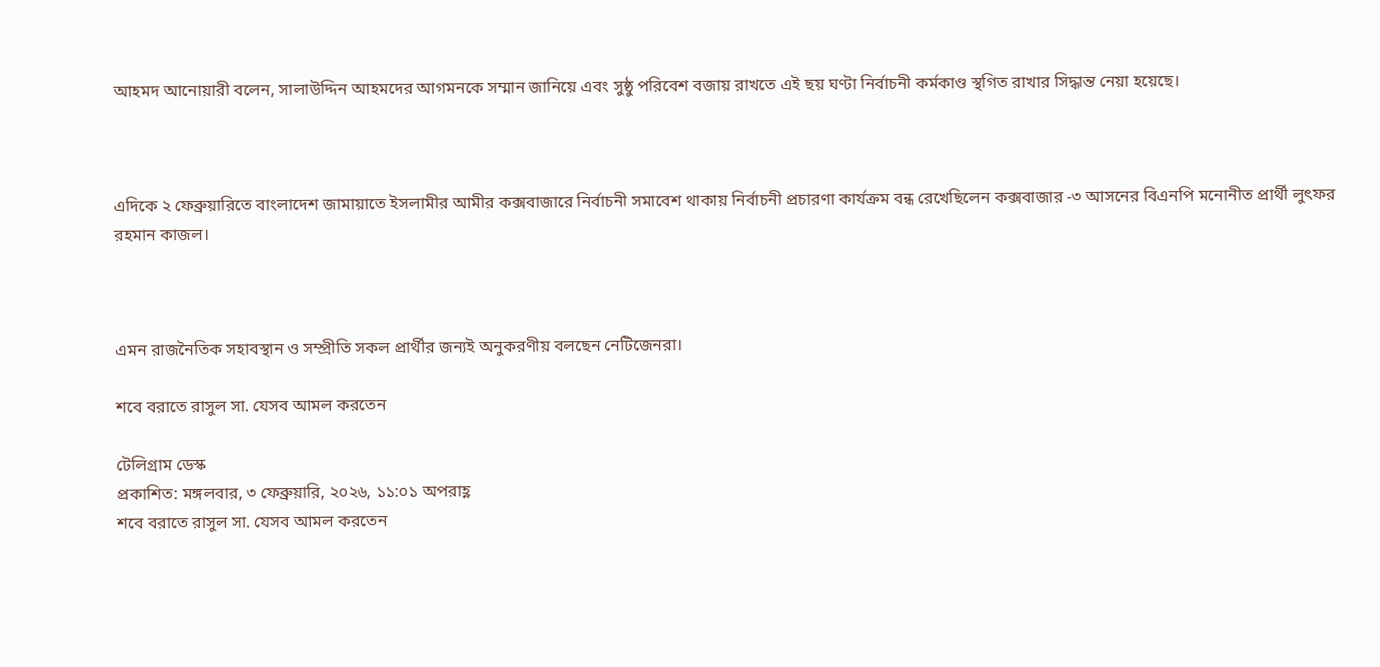আহমদ আনোয়ারী বলেন, সালাউদ্দিন আহমদের আগমনকে সম্মান জানিয়ে এবং সুষ্ঠু পরিবেশ বজায় রাখতে এই ছয় ঘণ্টা নির্বাচনী কর্মকাণ্ড স্থগিত রাখার সিদ্ধান্ত নেয়া হয়েছে।



এদিকে ২ ফেব্রুয়ারিতে বাংলাদেশ জামায়াতে ইসলামীর আমীর কক্সবাজারে নির্বাচনী সমাবেশ থাকায় নির্বাচনী প্রচারণা কার্যক্রম বন্ধ রেখেছিলেন কক্সবাজার -৩ আসনের বিএনপি মনোনীত প্রার্থী লুৎফর রহমান কাজল।



এমন রাজনৈতিক সহাবস্থান ও সম্প্রীতি সকল প্রার্থীর জন্যই অনুকরণীয় বলছেন নেটিজেনরা।

শবে বরাতে রাসুল সা. যেসব আমল করতেন

টেলিগ্রাম ডেস্ক
প্রকাশিত: মঙ্গলবার, ৩ ফেব্রুয়ারি, ২০২৬, ১১:০১ অপরাহ্ণ
শবে বরাতে রাসুল সা. যেসব আমল করতেন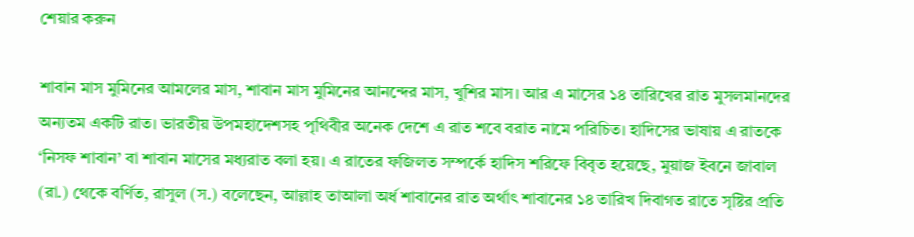শেয়ার করুন

শাবান মাস মুমিনের আমলের মাস, শাবান মাস মুমিনের আনন্দের মাস, খুশির মাস। আর এ মাসের ১৪ তারিখের রাত মুসলমানদের অন্যতম একটি রাত। ভারতীয় উপমহাদেশসহ পৃথিবীর অনেক দেশে এ রাত শবে বরাত নামে পরিচিত। হাদিসের ভাষায় এ রাতকে ‘নিসফ শাবান’ বা শাবান মাসের মধ্যরাত বলা হয়। এ রাতের ফজিলত সম্পর্কে হাদিস শরিফে বিবৃত হয়েছে, মুয়াজ ইবনে জাবাল (রা.) থেকে বর্ণিত, রাসুল (স.) বলেছেন, আল্লাহ তাআলা অর্ধ শাবানের রাত অর্থাৎ শাবানের ১৪ তারিখ দিবাগত রাতে সৃষ্টির প্রতি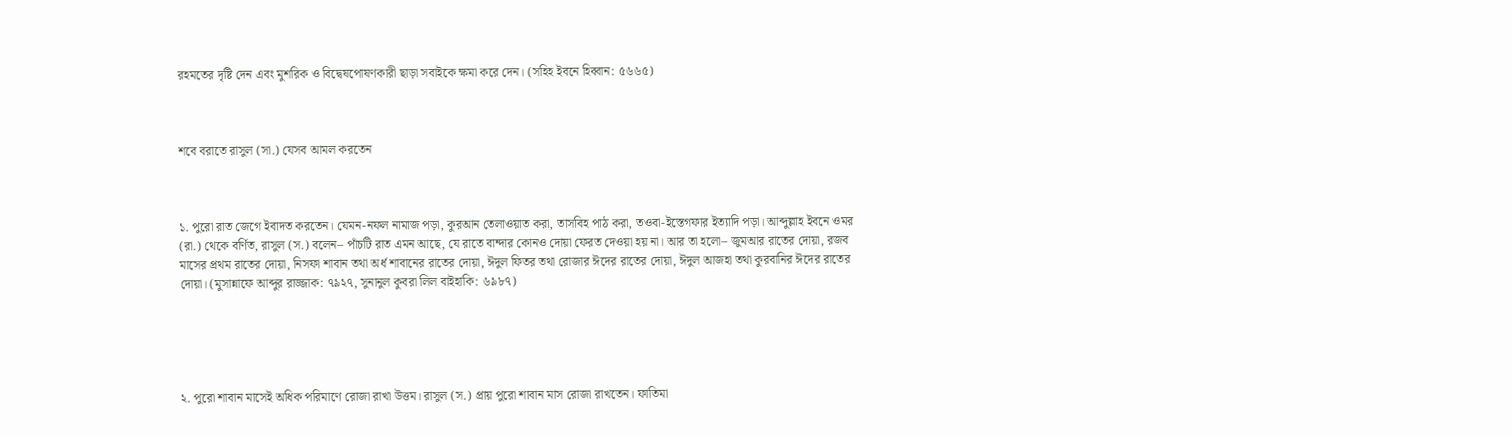রহমতের দৃষ্টি দেন এবং মুশরিক ও বিদ্বেষপোষণকারী ছাড়া সবাইকে ক্ষমা করে দেন। (সহিহ ইবনে হিব্বান: ৫৬৬৫)



শবে বরাতে রাসুল (সা.) যেসব আমল করতেন



১. পুরো রাত জেগে ইবাদত করতেন। যেমন-নফল নামাজ পড়া, কুরআন তেলাওয়াত করা, তাসবিহ পাঠ করা, তওবা-ইস্তেগফার ইত্যাদি পড়া। আব্দুল্লাহ ইবনে ওমর (রা.) থেকে বর্ণিত, রাসুল (স.) বলেন– পাঁচটি রাত এমন আছে, যে রাতে বান্দার কোনও দোয়া ফেরত দেওয়া হয় না। আর তা হলো– জুমআর রাতের দোয়া, রজব মাসের প্রথম রাতের দোয়া, নিসফা শাবান তথা অর্ধ শাবানের রাতের দোয়া, ঈদুল ফিতর তথা রোজার ঈদের রাতের দোয়া, ঈদুল আজহা তথা কুরবানির ঈদের রাতের দোয়া। (মুসান্নাফে আব্দুর রাজ্জাক: ৭৯২৭, সুনানুল কুবরা লিল বাইহাকি: ৬৯৮৭)





২. পুরো শাবান মাসেই অধিক পরিমাণে রোজা রাখা উত্তম। রাসুল (স.) প্রায় পুরো শাবান মাস রোজা রাখতেন। ফাতিমা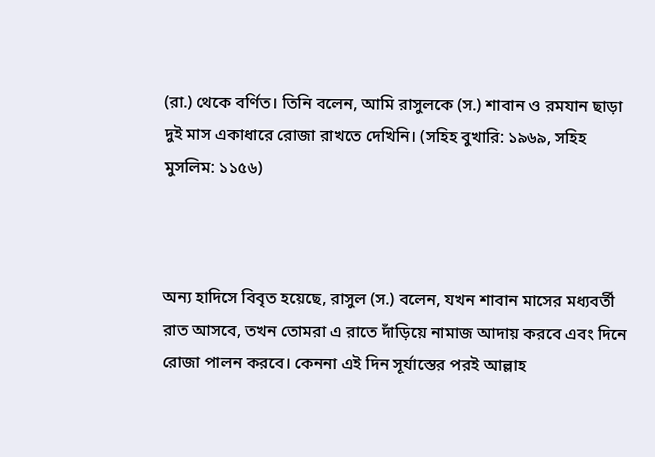(রা.) থেকে বর্ণিত। তিনি বলেন, আমি রাসুলকে (স.) শাবান ও রমযান ছাড়া দুই মাস একাধারে রোজা রাখতে দেখিনি। (সহিহ বুখারি: ১৯৬৯, সহিহ মুসলিম: ১১৫৬)



অন্য হাদিসে বিবৃত হয়েছে, রাসুল (স.) বলেন, যখন শাবান মাসের মধ্যবর্তী রাত আসবে, তখন তোমরা এ রাতে দাঁড়িয়ে নামাজ আদায় করবে এবং দিনে রোজা পালন করবে। কেননা এই দিন সূর্যাস্তের পরই আল্লাহ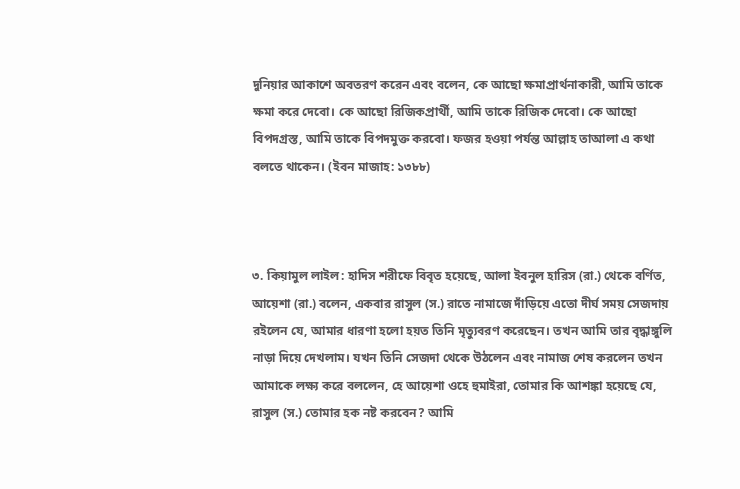দুনিয়ার আকাশে অবতরণ করেন এবং বলেন, কে আছো ক্ষমাপ্রার্থনাকারী, আমি তাকে ক্ষমা করে দেবো। কে আছো রিজিকপ্রার্থী, আমি তাকে রিজিক দেবো। কে আছো বিপদগ্রস্ত, আমি তাকে বিপদমুক্ত করবো। ফজর হওয়া পর্যন্ত আল্লাহ তাআলা এ কথা বলতে থাকেন। (ইবন মাজাহ: ১৩৮৮)



৩. কিয়ামুল লাইল: হাদিস শরীফে বিবৃত হয়েছে, আলা ইবনুল হারিস (রা.) থেকে বর্ণিত, আয়েশা (রা.) বলেন, একবার রাসুল (স.) রাতে নামাজে দাঁড়িয়ে এতো দীর্ঘ সময় সেজদায় রইলেন যে, আমার ধারণা হলো হয়ত তিনি মৃত্যুবরণ করেছেন। তখন আমি তার বৃদ্ধাঙ্গুলি নাড়া দিয়ে দেখলাম। যখন তিনি সেজদা থেকে উঠলেন এবং নামাজ শেষ করলেন তখন আমাকে লক্ষ্য করে বললেন, হে আয়েশা ওহে হুমাইরা, তোমার কি আশঙ্কা হয়েছে যে, রাসুল (স.) তোমার হক নষ্ট করবেন? আমি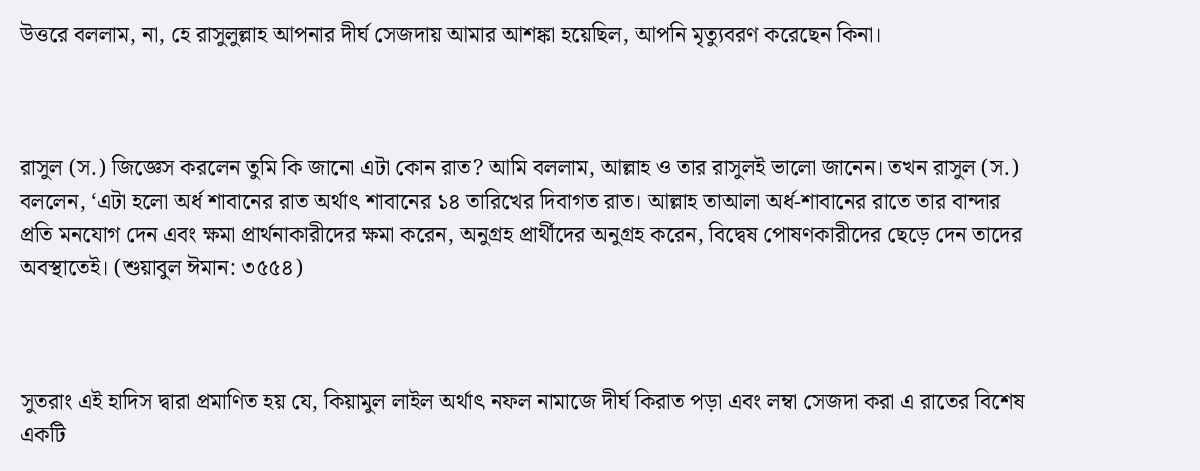উত্তরে বললাম, না, হে রাসুলুল্লাহ আপনার দীর্ঘ সেজদায় আমার আশঙ্কা হয়েছিল, আপনি মৃত্যুবরণ করেছেন কিনা।



রাসুল (স.) জিজ্ঞেস করলেন তুমি কি জানো এটা কোন রাত? আমি বললাম, আল্লাহ ও তার রাসুলই ভালো জানেন। তখন রাসুল (স.) বললেন, ‘এটা হলো অর্ধ শাবানের রাত অর্থাৎ শাবানের ১৪ তারিখের দিবাগত রাত। আল্লাহ তাআলা অর্ধ-শাবানের রাতে তার বান্দার প্রতি মনযোগ দেন এবং ক্ষমা প্রার্থনাকারীদের ক্ষমা করেন, অনুগ্রহ প্রার্থীদের অনুগ্রহ করেন, বিদ্বেষ পোষণকারীদের ছেড়ে দেন তাদের অবস্থাতেই। (শুয়াবুল ঈমান: ৩৫৫৪)



সুতরাং এই হাদিস দ্বারা প্রমাণিত হয় যে, কিয়ামুল লাইল অর্থাৎ নফল নামাজে দীর্ঘ কিরাত পড়া এবং লম্বা সেজদা করা এ রাতের বিশেষ একটি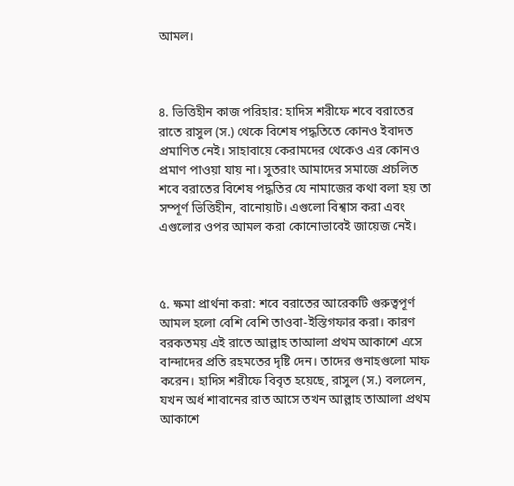আমল।



৪. ভিত্তিহীন কাজ পরিহার: হাদিস শরীফে শবে বরাতের রাতে রাসুল (স.) থেকে বিশেষ পদ্ধতিতে কোনও ইবাদত প্রমাণিত নেই। সাহাবায়ে কেরামদের থেকেও এর কোনও প্রমাণ পাওয়া যায় না। সুতরাং আমাদের সমাজে প্রচলিত শবে বরাতের বিশেষ পদ্ধতির যে নামাজের কথা বলা হয় তা সম্পূর্ণ ভিত্তিহীন, বানোয়াট। এগুলো বিশ্বাস করা এবং এগুলোর ওপর আমল করা কোনোভাবেই জায়েজ নেই।



৫. ক্ষমা প্রার্থনা করা: শবে বরাতের আরেকটি গুরুত্বপূর্ণ আমল হলো বেশি বেশি তাওবা-ইস্তিগফার করা। কারণ বরকতময় এই রাতে আল্লাহ তাআলা প্রথম আকাশে এসে বান্দাদের প্রতি রহমতের দৃষ্টি দেন। তাদের গুনাহগুলো মাফ করেন। হাদিস শরীফে বিবৃত হয়েছে, রাসুল (স.) বললেন, যখন অর্ধ শাবানের রাত আসে তখন আল্লাহ তাআলা প্রথম আকাশে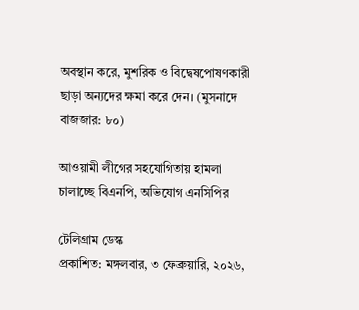অবস্থান করে, মুশরিক ও বিদ্বেষপোষণকারী ছাড়া অন্যদের ক্ষমা করে দেন। (মুসনাদে বাজজার: ৮০)

আওয়ামী লীগের সহযোগিতায় হামলা চালাচ্ছে বিএনপি, অভিযোগ এনসিপির

টেলিগ্রাম ডেস্ক
প্রকাশিত: মঙ্গলবার, ৩ ফেব্রুয়ারি, ২০২৬,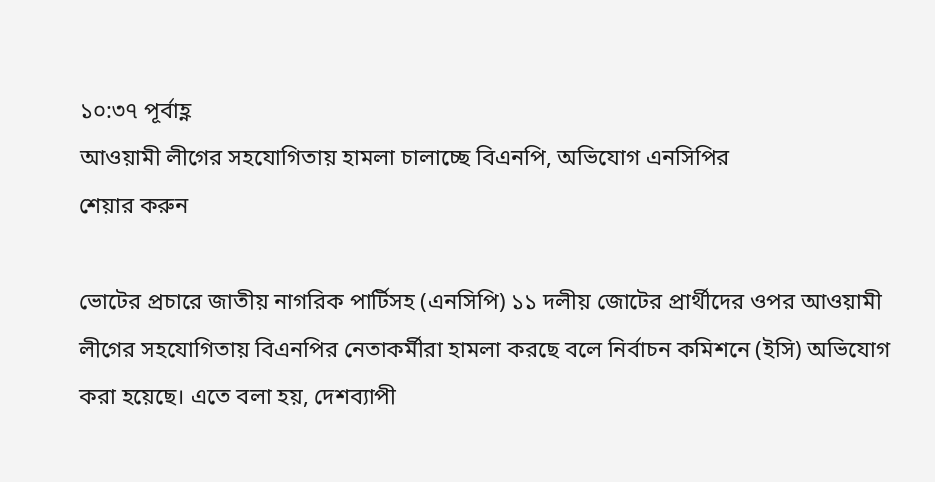১০:৩৭ পূর্বাহ্ণ
আওয়ামী লীগের সহযোগিতায় হামলা চালাচ্ছে বিএনপি, অভিযোগ এনসিপির
শেয়ার করুন

ভোটের প্রচারে জাতীয় নাগরিক পার্টিসহ (এনসিপি) ১১ দলীয় জোটের প্রার্থীদের ওপর আওয়ামী লীগের সহযোগিতায় বিএনপির নেতাকর্মীরা হামলা করছে বলে নির্বাচন কমিশনে (ইসি) অভিযোগ করা হয়েছে। এতে বলা হয়, দেশব্যাপী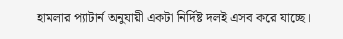হামলার প্যাটার্ন অনুযায়ী একটা নির্দিষ্ট দলই এসব করে যাচ্ছে।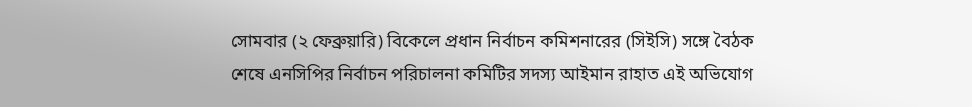সোমবার (২ ফেব্রুয়ারি) বিকেলে প্রধান নির্বাচন কমিশনারের (সিইসি) সঙ্গে বৈঠক শেষে এনসিপির নির্বাচন পরিচালনা কমিটির সদস্য আইমান রাহাত এই অভিযোগ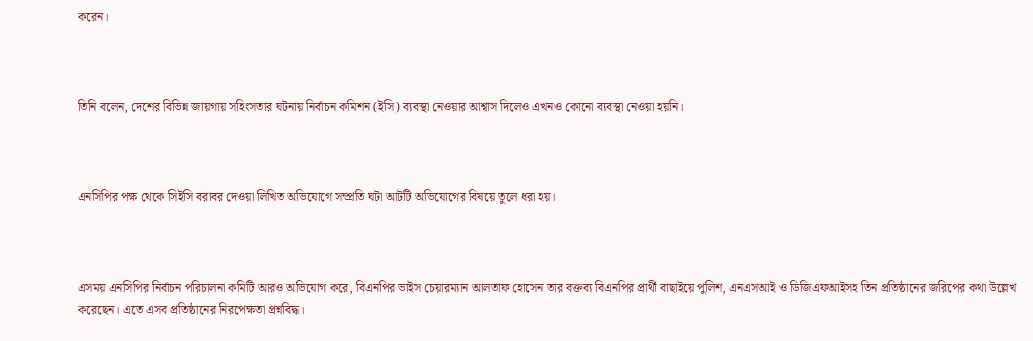করেন।



তিনি বলেন, দেশের বিভিন্ন জায়গায় সহিংসতার ঘটনায় নির্বাচন কমিশন (ইসি) ব্যবস্থা নেওয়ার আশ্বাস দিলেও এখনও কোনো ব্যবস্থা নেওয়া হয়নি।



এনসিপির পক্ষ থেকে সিইসি বরাবর দেওয়া লিখিত অভিযোগে সম্প্রতি ঘটা আটটি অভিযোগের বিষয়ে তুলে ধরা হয়।



এসময় এনসিপির নির্বাচন পরিচালনা কমিটি আরও অভিযোগ করে, বিএনপির ভাইস চেয়ারম্যান আলতাফ হোসেন তার বক্তব্য বিএনপির প্রার্থী বাছাইয়ে পুলিশ, এনএসআই ও ডিজিএফআইসহ তিন প্রতিষ্ঠানের জরিপের কথা উল্লেখ করেছেন। এতে এসব প্রতিষ্ঠানের নিরপেক্ষতা প্রশ্নবিদ্ধ।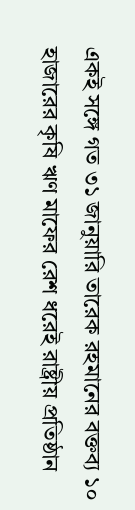একই সঙ্গে গত ৩১ জানুয়ারি তারেক রহমানের বক্তব্য ১০ হাজারের কৃষি ঋণ মাফের রেশ ধরেই রাষ্ট্রীয় প্রতিষ্ঠান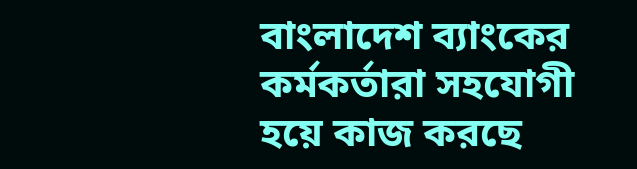বাংলাদেশ ব্যাংকের কর্মকর্তারা সহযোগী হয়ে কাজ করছে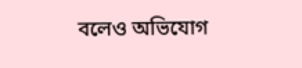বলেও অভিযোগ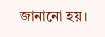জানানো হয়।